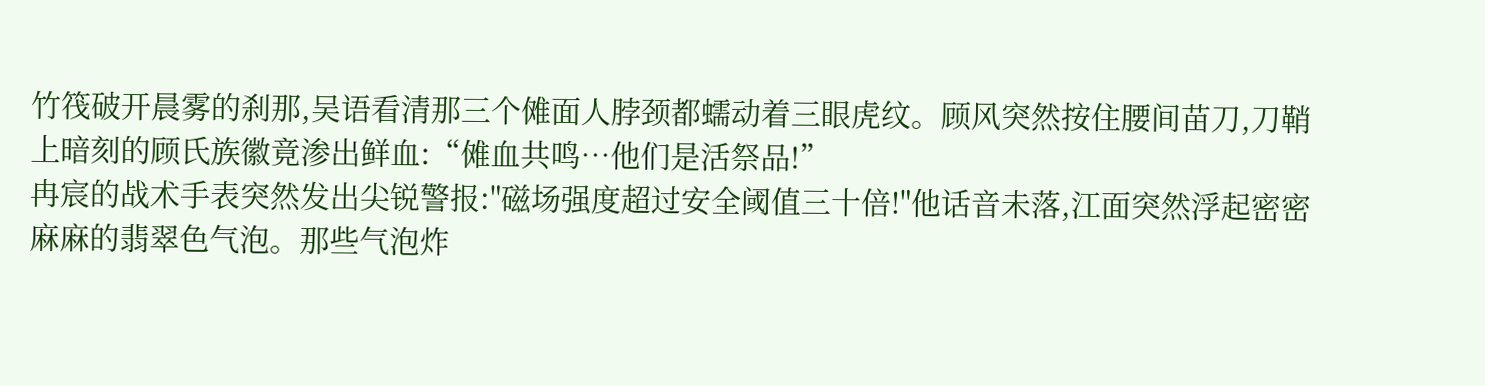竹筏破开晨雾的刹那,吴语看清那三个傩面人脖颈都蠕动着三眼虎纹。顾风突然按住腰间苗刀,刀鞘上暗刻的顾氏族徽竟渗出鲜血:“傩血共鸣…他们是活祭品!”
冉宸的战术手表突然发出尖锐警报:"磁场强度超过安全阈值三十倍!"他话音未落,江面突然浮起密密麻麻的翡翠色气泡。那些气泡炸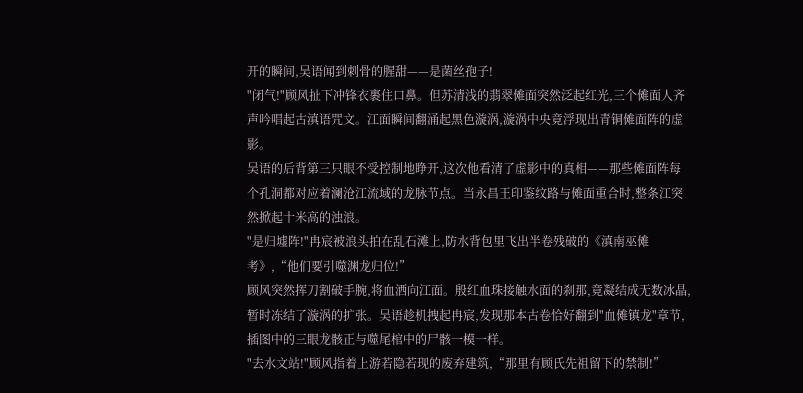开的瞬间,吴语闻到刺骨的腥甜——是菌丝孢子!
"闭气!"顾风扯下冲锋衣裹住口鼻。但苏清浅的翡翠傩面突然泛起红光,三个傩面人齐声吟唱起古滇语咒文。江面瞬间翻涌起黑色漩涡,漩涡中央竟浮现出青铜傩面阵的虚影。
吴语的后背第三只眼不受控制地睁开,这次他看清了虚影中的真相——那些傩面阵每个孔洞都对应着澜沧江流域的龙脉节点。当永昌王印鉴纹路与傩面重合时,整条江突然掀起十米高的浊浪。
"是归墟阵!"冉宸被浪头拍在乱石滩上,防水背包里飞出半卷残破的《滇南巫傩考》,“他们要引噬渊龙归位!”
顾风突然挥刀割破手腕,将血洒向江面。殷红血珠接触水面的刹那,竟凝结成无数冰晶,暂时冻结了漩涡的扩张。吴语趁机拽起冉宸,发现那本古卷恰好翻到"血傩镇龙"章节,插图中的三眼龙骸正与噬尾棺中的尸骸一模一样。
"去水文站!"顾风指着上游若隐若现的废弃建筑,“那里有顾氏先祖留下的禁制!”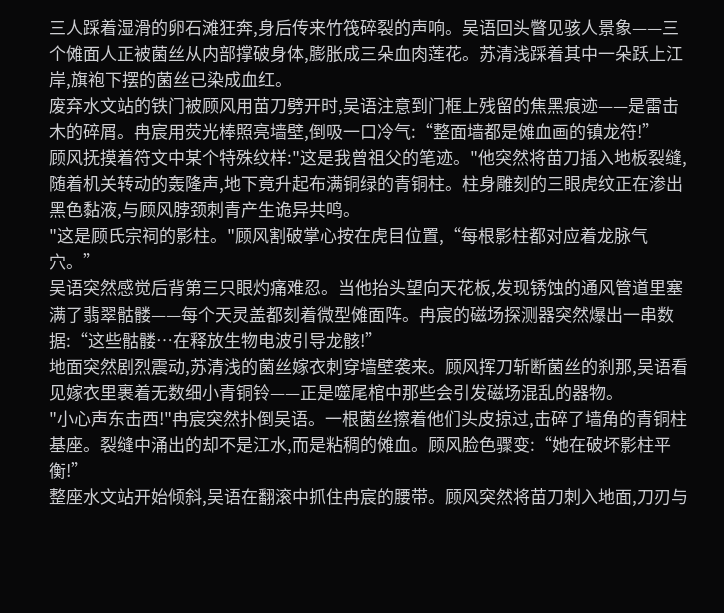三人踩着湿滑的卵石滩狂奔,身后传来竹筏碎裂的声响。吴语回头瞥见骇人景象——三个傩面人正被菌丝从内部撑破身体,膨胀成三朵血肉莲花。苏清浅踩着其中一朵跃上江岸,旗袍下摆的菌丝已染成血红。
废弃水文站的铁门被顾风用苗刀劈开时,吴语注意到门框上残留的焦黑痕迹——是雷击木的碎屑。冉宸用荧光棒照亮墙壁,倒吸一口冷气:“整面墙都是傩血画的镇龙符!”
顾风抚摸着符文中某个特殊纹样:"这是我曾祖父的笔迹。"他突然将苗刀插入地板裂缝,随着机关转动的轰隆声,地下竟升起布满铜绿的青铜柱。柱身雕刻的三眼虎纹正在渗出黑色黏液,与顾风脖颈刺青产生诡异共鸣。
"这是顾氏宗祠的影柱。"顾风割破掌心按在虎目位置,“每根影柱都对应着龙脉气穴。”
吴语突然感觉后背第三只眼灼痛难忍。当他抬头望向天花板,发现锈蚀的通风管道里塞满了翡翠骷髅——每个天灵盖都刻着微型傩面阵。冉宸的磁场探测器突然爆出一串数据:“这些骷髅…在释放生物电波引导龙骸!”
地面突然剧烈震动,苏清浅的菌丝嫁衣刺穿墙壁袭来。顾风挥刀斩断菌丝的刹那,吴语看见嫁衣里裹着无数细小青铜铃——正是噬尾棺中那些会引发磁场混乱的器物。
"小心声东击西!"冉宸突然扑倒吴语。一根菌丝擦着他们头皮掠过,击碎了墙角的青铜柱基座。裂缝中涌出的却不是江水,而是粘稠的傩血。顾风脸色骤变:“她在破坏影柱平衡!”
整座水文站开始倾斜,吴语在翻滚中抓住冉宸的腰带。顾风突然将苗刀刺入地面,刀刃与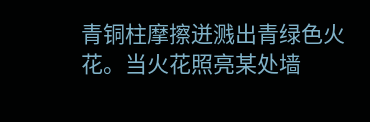青铜柱摩擦迸溅出青绿色火花。当火花照亮某处墙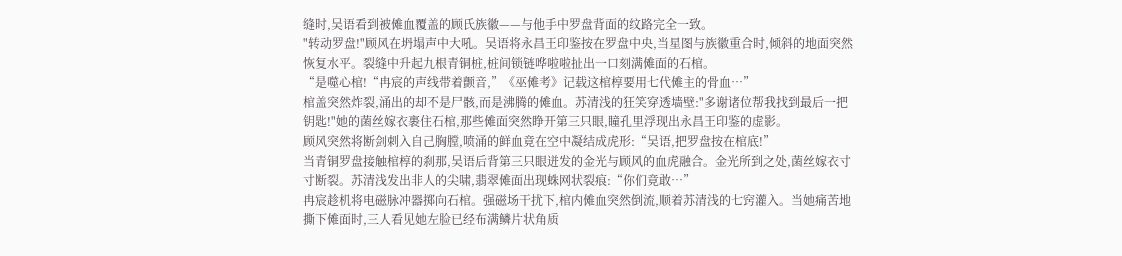缝时,吴语看到被傩血覆盖的顾氏族徽——与他手中罗盘背面的纹路完全一致。
"转动罗盘!"顾风在坍塌声中大吼。吴语将永昌王印鉴按在罗盘中央,当星图与族徽重合时,倾斜的地面突然恢复水平。裂缝中升起九根青铜桩,桩间锁链哗啦啦扯出一口刻满傩面的石棺。
“是噬心棺!“冉宸的声线带着颤音,”《巫傩考》记载这棺椁要用七代傩主的骨血…”
棺盖突然炸裂,涌出的却不是尸骸,而是沸腾的傩血。苏清浅的狂笑穿透墙壁:"多谢诸位帮我找到最后一把钥匙!"她的菌丝嫁衣裹住石棺,那些傩面突然睁开第三只眼,瞳孔里浮现出永昌王印鉴的虚影。
顾风突然将断剑刺入自己胸膛,喷涌的鲜血竟在空中凝结成虎形:“吴语,把罗盘按在棺底!”
当青铜罗盘接触棺椁的刹那,吴语后背第三只眼迸发的金光与顾风的血虎融合。金光所到之处,菌丝嫁衣寸寸断裂。苏清浅发出非人的尖啸,翡翠傩面出现蛛网状裂痕:“你们竟敢…”
冉宸趁机将电磁脉冲器掷向石棺。强磁场干扰下,棺内傩血突然倒流,顺着苏清浅的七窍灌入。当她痛苦地撕下傩面时,三人看见她左脸已经布满鳞片状角质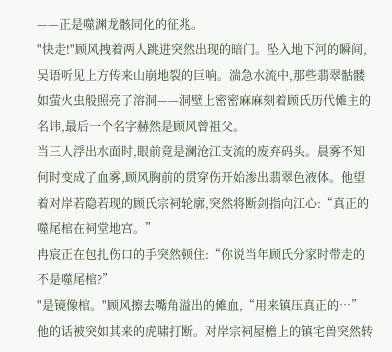——正是噬渊龙骸同化的征兆。
"快走!"顾风拽着两人跳进突然出现的暗门。坠入地下河的瞬间,吴语听见上方传来山崩地裂的巨响。湍急水流中,那些翡翠骷髅如萤火虫般照亮了溶洞——洞壁上密密麻麻刻着顾氏历代傩主的名讳,最后一个名字赫然是顾风曾祖父。
当三人浮出水面时,眼前竟是澜沧江支流的废弃码头。晨雾不知何时变成了血雾,顾风胸前的贯穿伤开始渗出翡翠色液体。他望着对岸若隐若现的顾氏宗祠轮廓,突然将断剑指向江心:“真正的噬尾棺在祠堂地宫。”
冉宸正在包扎伤口的手突然顿住:“你说当年顾氏分家时带走的不是噬尾棺?”
"是镜像棺。"顾风擦去嘴角溢出的傩血,“用来镇压真正的…”
他的话被突如其来的虎啸打断。对岸宗祠屋檐上的镇宅兽突然转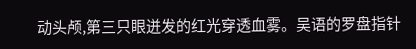动头颅,第三只眼迸发的红光穿透血雾。吴语的罗盘指针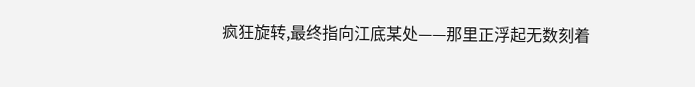疯狂旋转,最终指向江底某处——那里正浮起无数刻着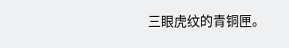三眼虎纹的青铜匣。